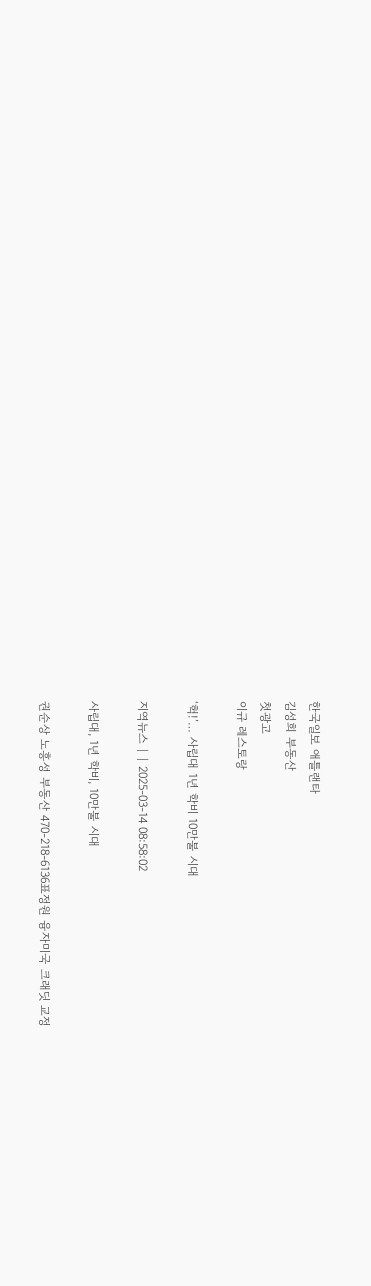한국일보 애틀랜타
김성희 부동산
첫광고
이규 레스토랑

‘헉!’… 사립대 1년 학비 10만불 시대

지역뉴스 | | 2025-03-14 08:58:02

사립대, 1년 학비, 10만불 시대

권순상 노흥성 부동산 470-218-6136표정원 융자미국 크래딧 교정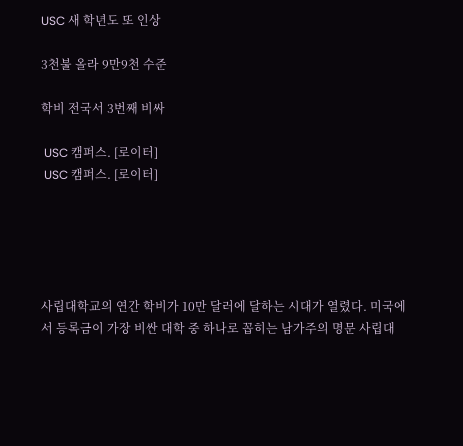USC 새 학년도 또 인상

3천불 올라 9만9천 수준

학비 전국서 3번째 비싸

 USC 캠퍼스. [로이터]
 USC 캠퍼스. [로이터]





사립대학교의 연간 학비가 10만 달러에 달하는 시대가 열렸다. 미국에서 등록금이 가장 비싼 대학 중 하나로 꼽히는 남가주의 명문 사립대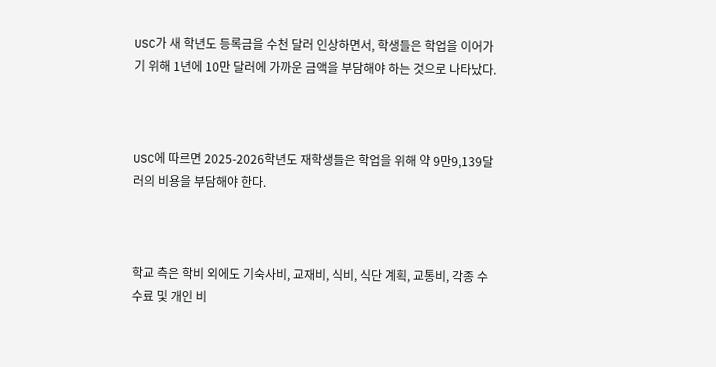USC가 새 학년도 등록금을 수천 달러 인상하면서, 학생들은 학업을 이어가기 위해 1년에 10만 달러에 가까운 금액을 부담해야 하는 것으로 나타났다.



USC에 따르면 2025-2026학년도 재학생들은 학업을 위해 약 9만9,139달러의 비용을 부담해야 한다.



학교 측은 학비 외에도 기숙사비, 교재비, 식비, 식단 계획, 교통비, 각종 수수료 및 개인 비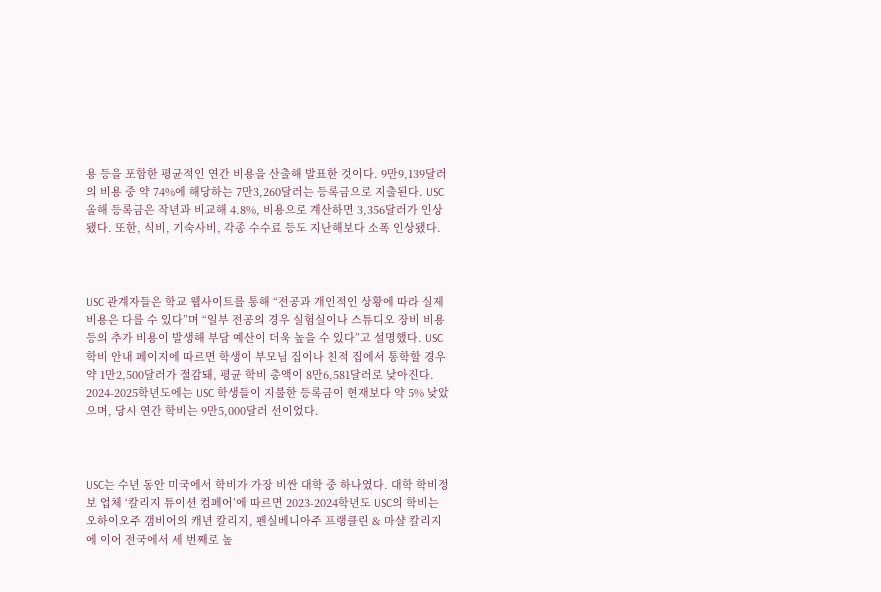용 등을 포함한 평균적인 연간 비용을 산출해 발표한 것이다. 9만9,139달러의 비용 중 약 74%에 해당하는 7만3,260달러는 등록금으로 지출된다. USC 올해 등록금은 작년과 비교해 4.8%, 비용으로 계산하면 3,356달러가 인상됐다. 또한, 식비, 기숙사비, 각종 수수료 등도 지난해보다 소폭 인상됐다.



USC 관계자들은 학교 웹사이트를 통해 “전공과 개인적인 상황에 따라 실제 비용은 다를 수 있다”며 “일부 전공의 경우 실험실이나 스튜디오 장비 비용 등의 추가 비용이 발생해 부담 예산이 더욱 높을 수 있다”고 설명했다. USC 학비 안내 페이지에 따르면 학생이 부모님 집이나 친적 집에서 통학할 경우 약 1만2,500달러가 절감돼, 평균 학비 총액이 8만6,581달러로 낮아진다. 2024-2025학년도에는 USC 학생들이 지불한 등록금이 현재보다 약 5% 낮았으며, 당시 연간 학비는 9만5,000달러 선이었다.



USC는 수년 동안 미국에서 학비가 가장 비싼 대학 중 하나였다. 대학 학비정보 업체 ‘칼리지 튜이션 컴페어’에 따르면 2023-2024학년도 USC의 학비는 오하이오주 갬비어의 캐년 칼리지, 펜실베니아주 프랭클린 & 마샬 칼리지에 이어 전국에서 세 번째로 높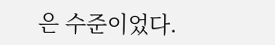은 수준이었다.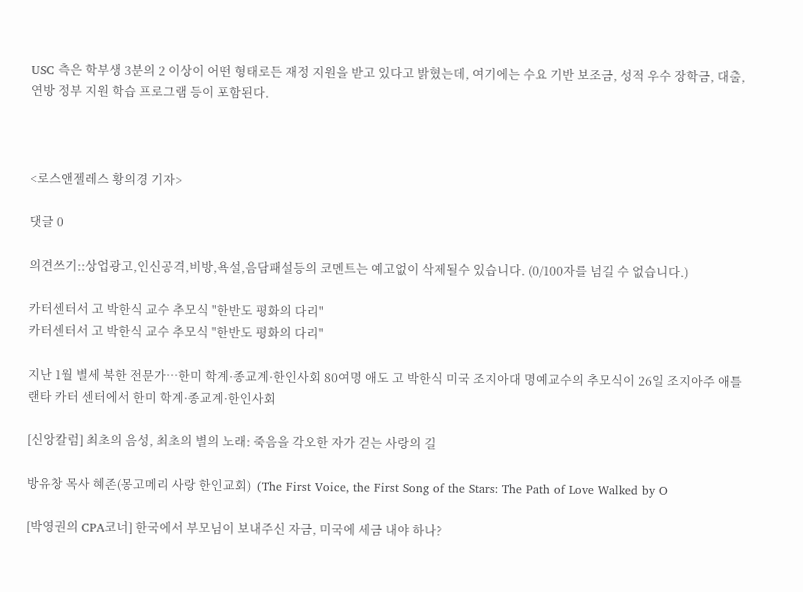USC 측은 학부생 3분의 2 이상이 어떤 형태로든 재정 지원을 받고 있다고 밝혔는데, 여기에는 수요 기반 보조금, 성적 우수 장학금, 대출, 연방 정부 지원 학습 프로그램 등이 포함된다.



<로스앤젤레스 황의경 기자>

댓글 0

의견쓰기::상업광고,인신공격,비방,욕설,음담패설등의 코멘트는 예고없이 삭제될수 있습니다. (0/100자를 넘길 수 없습니다.)

카터센터서 고 박한식 교수 추모식 "한반도 평화의 다리"
카터센터서 고 박한식 교수 추모식 "한반도 평화의 다리"

지난 1월 별세 북한 전문가…한미 학계·종교계·한인사회 80여명 애도 고 박한식 미국 조지아대 명예교수의 추모식이 26일 조지아주 애틀랜타 카터 센터에서 한미 학계·종교계·한인사회

[신앙칼럼] 최초의 음성, 최초의 별의 노래: 죽음을 각오한 자가 걷는 사랑의 길

방유창 목사 혜존(몽고메리 사랑 한인교회)  (The First Voice, the First Song of the Stars: The Path of Love Walked by O

[박영권의 CPA코너] 한국에서 부모님이 보내주신 자금, 미국에 세금 내야 하나?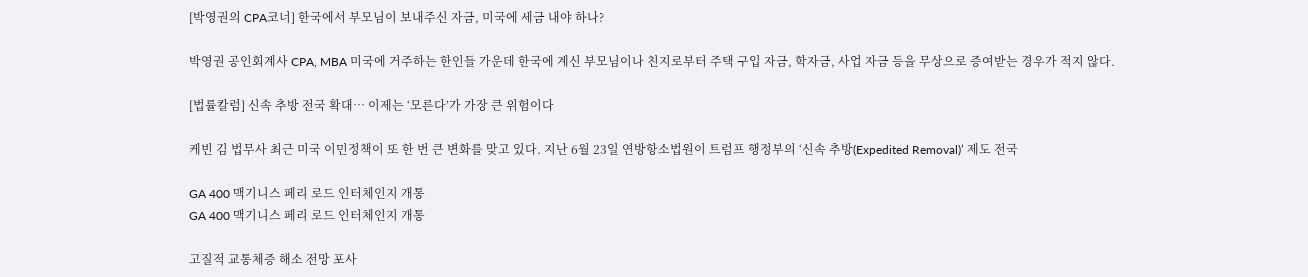[박영권의 CPA코너] 한국에서 부모님이 보내주신 자금, 미국에 세금 내야 하나?

박영권 공인회계사 CPA, MBA 미국에 거주하는 한인들 가운데 한국에 계신 부모님이나 친지로부터 주택 구입 자금, 학자금, 사업 자금 등을 무상으로 증여받는 경우가 적지 않다.

[법률칼럼] 신속 추방 전국 확대… 이제는 ‘모른다’가 가장 큰 위험이다

케빈 김 법무사 최근 미국 이민정책이 또 한 번 큰 변화를 맞고 있다. 지난 6월 23일 연방항소법원이 트럼프 행정부의 ‘신속 추방(Expedited Removal)’ 제도 전국

GA 400 맥기니스 페리 로드 인터체인지 개통
GA 400 맥기니스 페리 로드 인터체인지 개통

고질적 교통체증 해소 전망 포사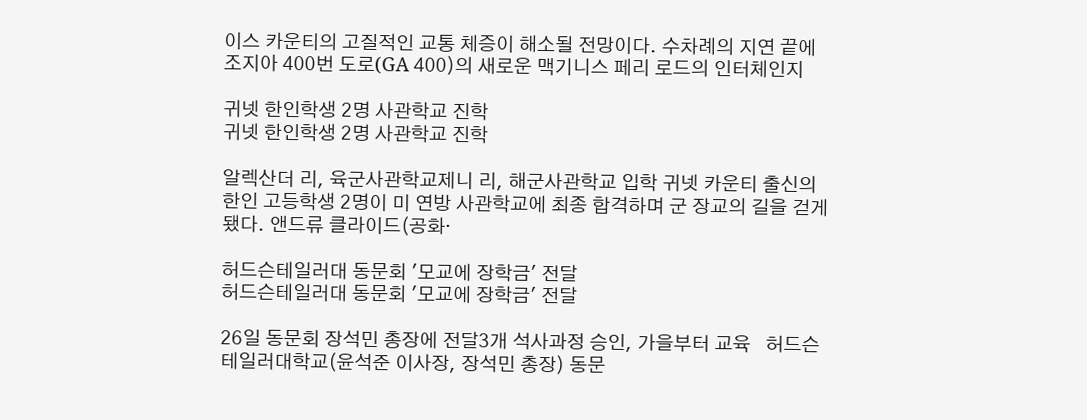이스 카운티의 고질적인 교통 체증이 해소될 전망이다. 수차례의 지연 끝에 조지아 400번 도로(GA 400)의 새로운 맥기니스 페리 로드의 인터체인지

귀넷 한인학생 2명 사관학교 진학
귀넷 한인학생 2명 사관학교 진학

알렉산더 리, 육군사관학교제니 리, 해군사관학교 입학 귀넷 카운티 출신의 한인 고등학생 2명이 미 연방 사관학교에 최종 합격하며 군 장교의 길을 걷게 됐다. 앤드류 클라이드(공화·

허드슨테일러대 동문회 '모교에 장학금' 전달
허드슨테일러대 동문회 '모교에 장학금' 전달

26일 동문회 장석민 총장에 전달3개 석사과정 승인, 가을부터 교육   허드슨테일러대학교(윤석준 이사장, 장석민 총장) 동문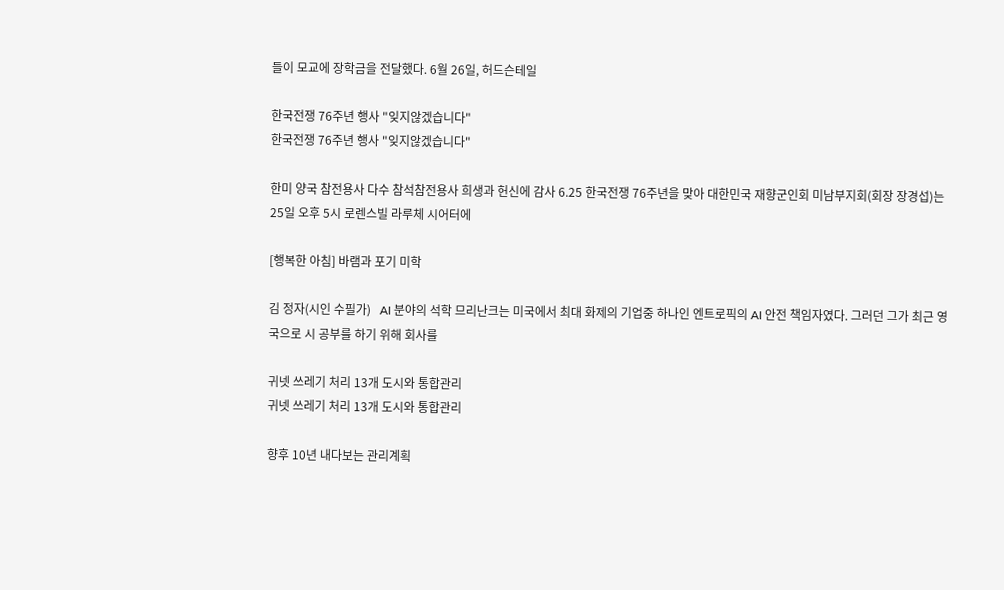들이 모교에 장학금을 전달했다. 6월 26일, 허드슨테일

한국전쟁 76주년 행사 "잊지않겠습니다"
한국전쟁 76주년 행사 "잊지않겠습니다"

한미 양국 참전용사 다수 참석참전용사 희생과 헌신에 감사 6.25 한국전쟁 76주년을 맞아 대한민국 재향군인회 미남부지회(회장 장경섭)는 25일 오후 5시 로렌스빌 라루체 시어터에

[행복한 아침] 바램과 포기 미학

김 정자(시인 수필가)   AI 분야의 석학 므리난크는 미국에서 최대 화제의 기업중 하나인 엔트로픽의 AI 안전 책임자였다. 그러던 그가 최근 영국으로 시 공부를 하기 위해 회사를

귀넷 쓰레기 처리 13개 도시와 통합관리
귀넷 쓰레기 처리 13개 도시와 통합관리

향후 10년 내다보는 관리계획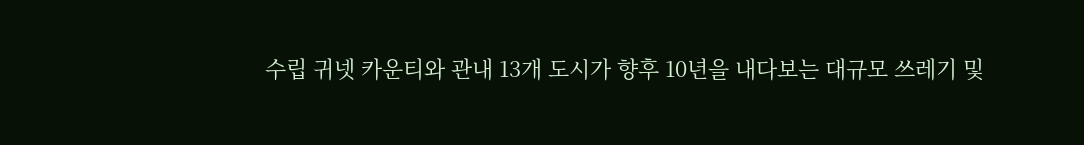수립 귀넷 카운티와 관내 13개 도시가 향후 10년을 내다보는 대규모 쓰레기 및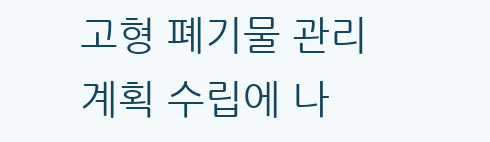고형 폐기물 관리 계획 수립에 나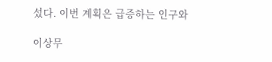섰다. 이번 계획은 급증하는 인구와

이상무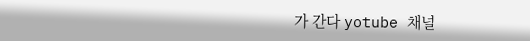가 간다 yotube 채널